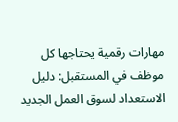مهارات رقمية يحتاجها كل موظف في المستقبل: دليل الاستعداد لسوق العمل الجديد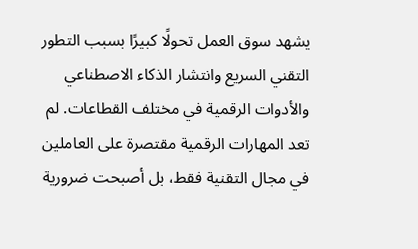يشهد سوق العمل تحولًا كبيرًا بسبب التطور التقني السريع وانتشار الذكاء الاصطناعي والأدوات الرقمية في مختلف القطاعات. لم تعد المهارات الرقمية مقتصرة على العاملين في مجال التقنية فقط، بل أصبحت ضرورية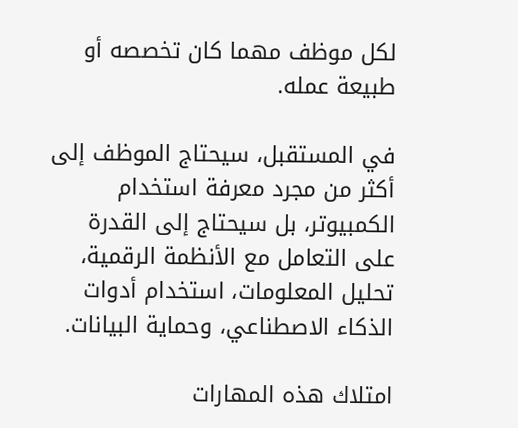لكل موظف مهما كان تخصصه أو طبيعة عمله.

في المستقبل، سيحتاج الموظف إلى أكثر من مجرد معرفة استخدام الكمبيوتر، بل سيحتاج إلى القدرة على التعامل مع الأنظمة الرقمية، تحليل المعلومات، استخدام أدوات الذكاء الاصطناعي، وحماية البيانات.

امتلاك هذه المهارات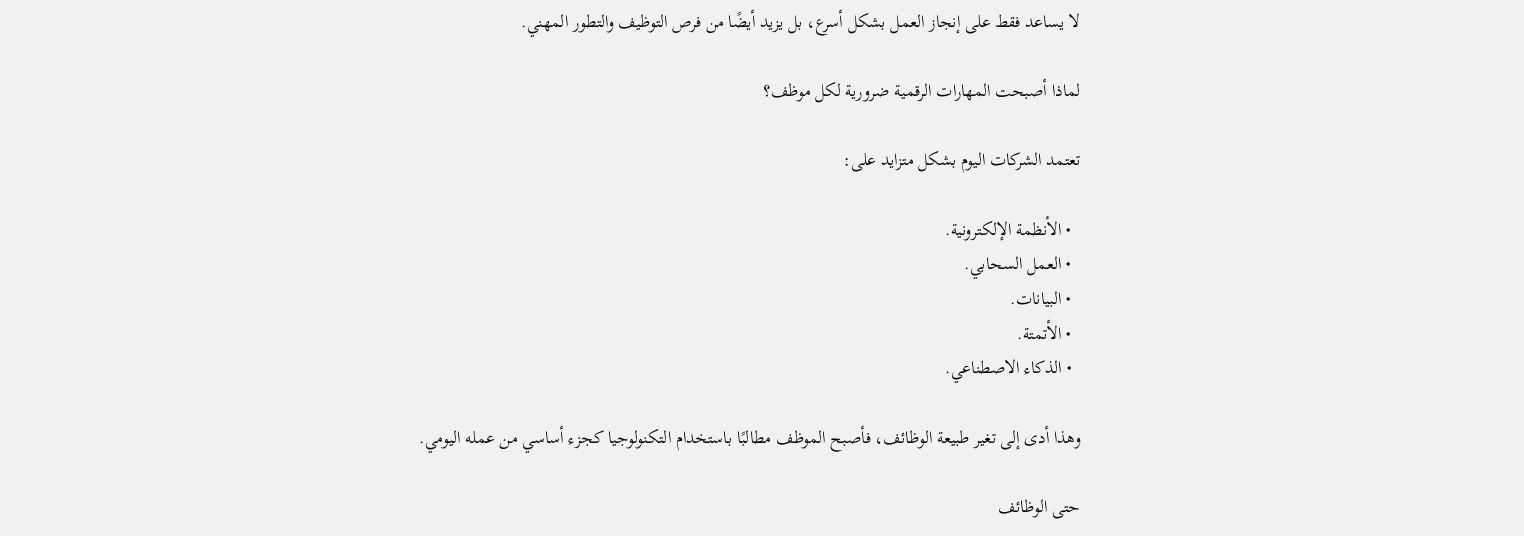لا يساعد فقط على إنجاز العمل بشكل أسرع، بل يزيد أيضًا من فرص التوظيف والتطور المهني.

لماذا أصبحت المهارات الرقمية ضرورية لكل موظف؟

تعتمد الشركات اليوم بشكل متزايد على:

  • الأنظمة الإلكترونية.
  • العمل السحابي.
  • البيانات.
  • الأتمتة.
  • الذكاء الاصطناعي.

وهذا أدى إلى تغير طبيعة الوظائف، فأصبح الموظف مطالبًا باستخدام التكنولوجيا كجزء أساسي من عمله اليومي.

حتى الوظائف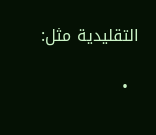التقليدية مثل:

  •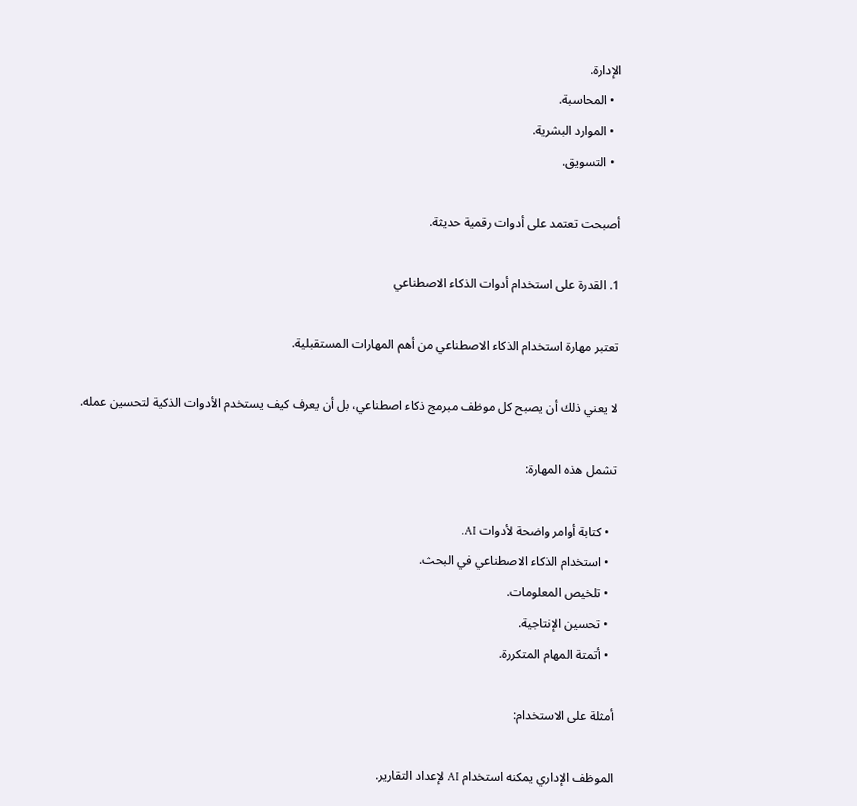الإدارة.
  • المحاسبة.
  • الموارد البشرية.
  • التسويق.

أصبحت تعتمد على أدوات رقمية حديثة.

1. القدرة على استخدام أدوات الذكاء الاصطناعي

تعتبر مهارة استخدام الذكاء الاصطناعي من أهم المهارات المستقبلية.

لا يعني ذلك أن يصبح كل موظف مبرمج ذكاء اصطناعي، بل أن يعرف كيف يستخدم الأدوات الذكية لتحسين عمله.

تشمل هذه المهارة:

  • كتابة أوامر واضحة لأدوات AI.
  • استخدام الذكاء الاصطناعي في البحث.
  • تلخيص المعلومات.
  • تحسين الإنتاجية.
  • أتمتة المهام المتكررة.

أمثلة على الاستخدام:

الموظف الإداري يمكنه استخدام AI لإعداد التقارير.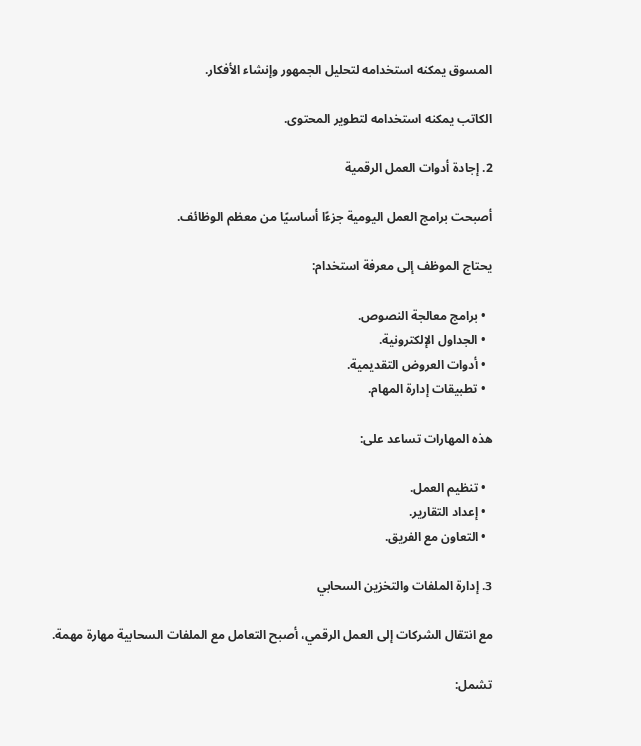المسوق يمكنه استخدامه لتحليل الجمهور وإنشاء الأفكار.

الكاتب يمكنه استخدامه لتطوير المحتوى.

2. إجادة أدوات العمل الرقمية

أصبحت برامج العمل اليومية جزءًا أساسيًا من معظم الوظائف.

يحتاج الموظف إلى معرفة استخدام:

  • برامج معالجة النصوص.
  • الجداول الإلكترونية.
  • أدوات العروض التقديمية.
  • تطبيقات إدارة المهام.

هذه المهارات تساعد على:

  • تنظيم العمل.
  • إعداد التقارير.
  • التعاون مع الفريق.

3. إدارة الملفات والتخزين السحابي

مع انتقال الشركات إلى العمل الرقمي، أصبح التعامل مع الملفات السحابية مهارة مهمة.

تشمل: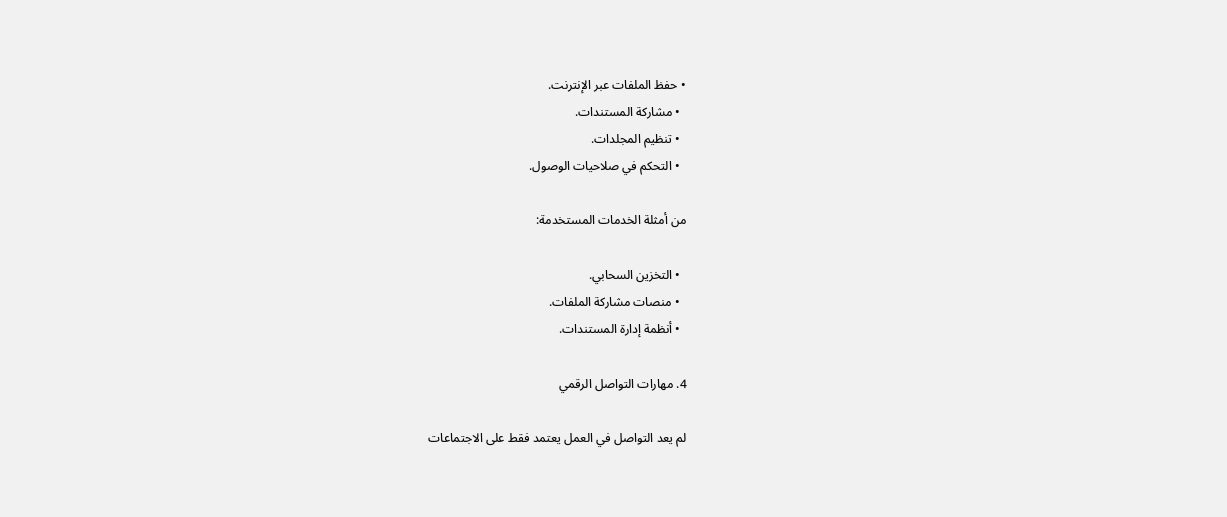• حفظ الملفات عبر الإنترنت.
  • مشاركة المستندات.
  • تنظيم المجلدات.
  • التحكم في صلاحيات الوصول.

من أمثلة الخدمات المستخدمة:

  • التخزين السحابي.
  • منصات مشاركة الملفات.
  • أنظمة إدارة المستندات.

4. مهارات التواصل الرقمي

لم يعد التواصل في العمل يعتمد فقط على الاجتماعات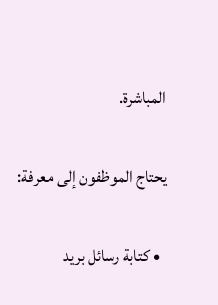المباشرة.

يحتاج الموظفون إلى معرفة:

  • كتابة رسائل بريد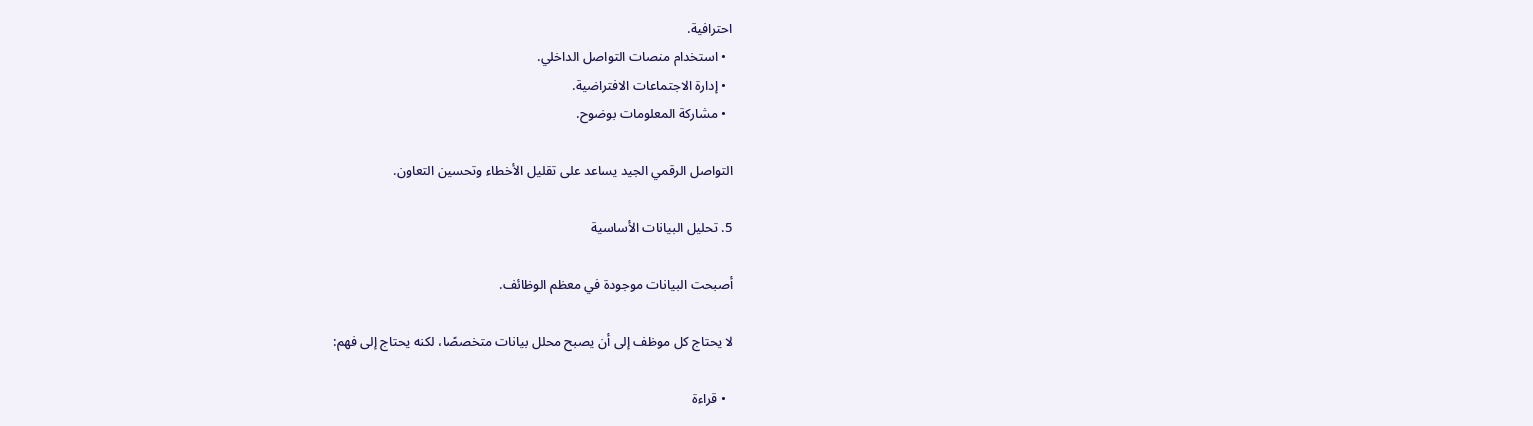احترافية.
  • استخدام منصات التواصل الداخلي.
  • إدارة الاجتماعات الافتراضية.
  • مشاركة المعلومات بوضوح.

التواصل الرقمي الجيد يساعد على تقليل الأخطاء وتحسين التعاون.

5. تحليل البيانات الأساسية

أصبحت البيانات موجودة في معظم الوظائف.

لا يحتاج كل موظف إلى أن يصبح محلل بيانات متخصصًا، لكنه يحتاج إلى فهم:

  • قراءة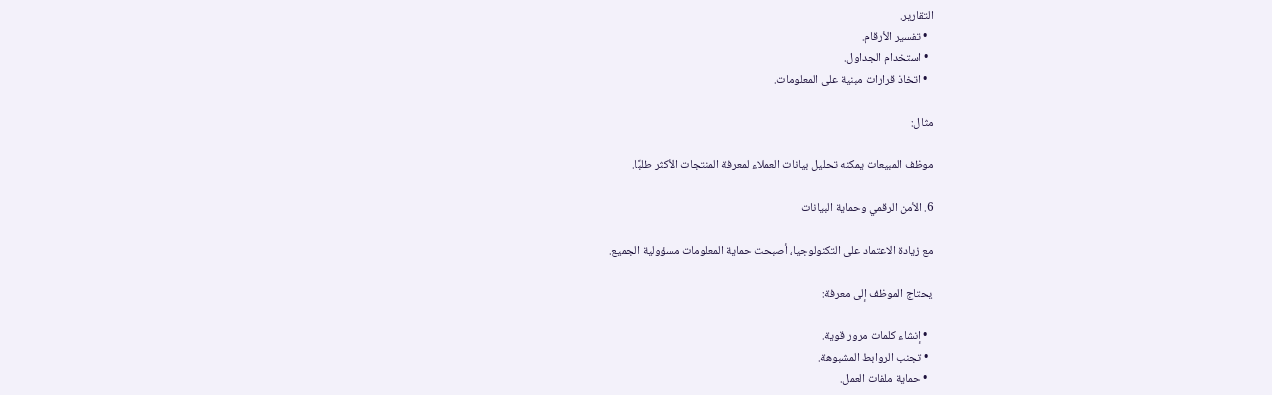التقارير.
  • تفسير الأرقام.
  • استخدام الجداول.
  • اتخاذ قرارات مبنية على المعلومات.

مثال:

موظف المبيعات يمكنه تحليل بيانات العملاء لمعرفة المنتجات الأكثر طلبًا.

6. الأمن الرقمي وحماية البيانات

مع زيادة الاعتماد على التكنولوجيا، أصبحت حماية المعلومات مسؤولية الجميع.

يحتاج الموظف إلى معرفة:

  • إنشاء كلمات مرور قوية.
  • تجنب الروابط المشبوهة.
  • حماية ملفات العمل.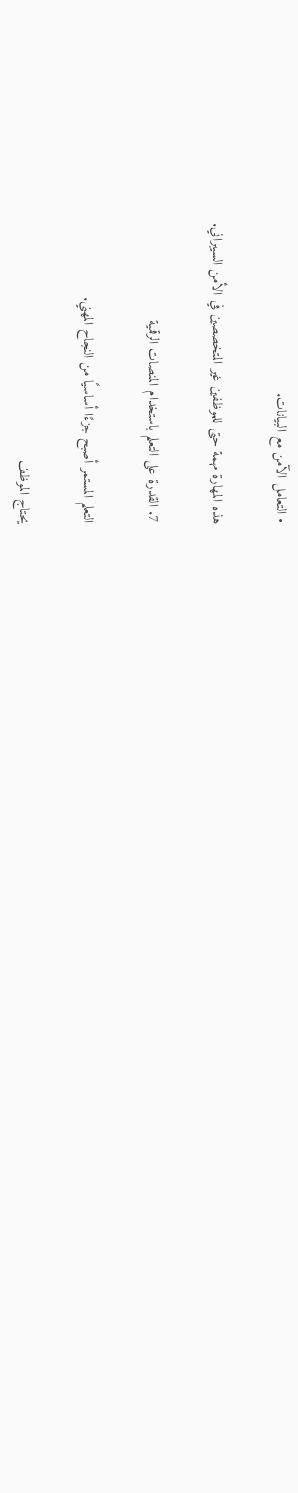• التعامل الآمن مع البيانات.

هذه المهارة مهمة حتى للموظفين غير المتخصصين في الأمن السيبراني.

7. القدرة على التعلم باستخدام المنصات الرقمية

التعلم المستمر أصبح جزءًا أساسيًا من النجاح المهني.

يحتاج الموظف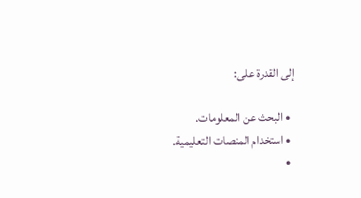إلى القدرة على:

  • البحث عن المعلومات.
  • استخدام المنصات التعليمية.
  •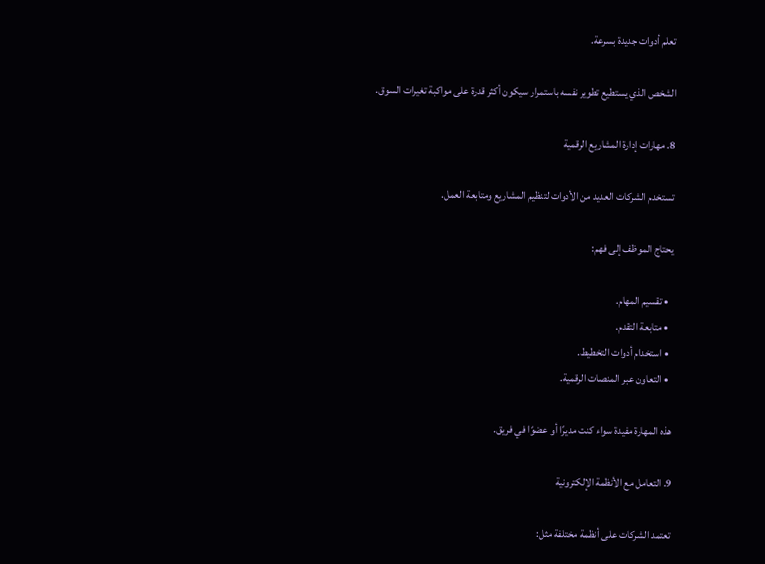تعلم أدوات جديدة بسرعة.

الشخص الذي يستطيع تطوير نفسه باستمرار سيكون أكثر قدرة على مواكبة تغيرات السوق.

8. مهارات إدارة المشاريع الرقمية

تستخدم الشركات العديد من الأدوات لتنظيم المشاريع ومتابعة العمل.

يحتاج الموظف إلى فهم:

  • تقسيم المهام.
  • متابعة التقدم.
  • استخدام أدوات التخطيط.
  • التعاون عبر المنصات الرقمية.

هذه المهارة مفيدة سواء كنت مديرًا أو عضوًا في فريق.

9. التعامل مع الأنظمة الإلكترونية

تعتمد الشركات على أنظمة مختلفة مثل: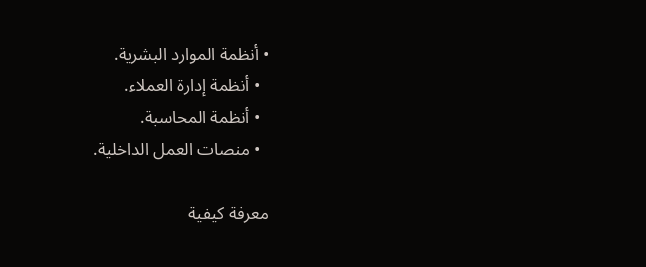• أنظمة الموارد البشرية.
  • أنظمة إدارة العملاء.
  • أنظمة المحاسبة.
  • منصات العمل الداخلية.

معرفة كيفية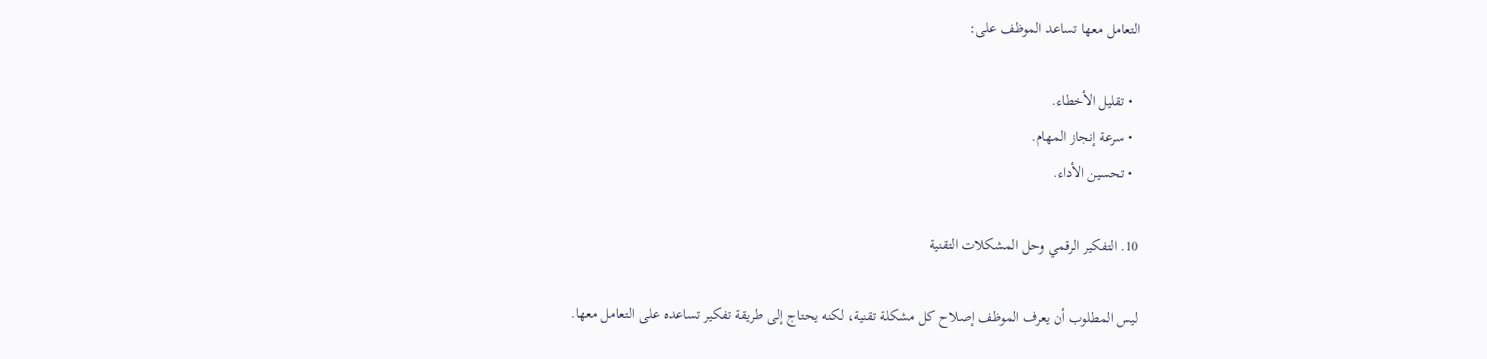التعامل معها تساعد الموظف على:

  • تقليل الأخطاء.
  • سرعة إنجاز المهام.
  • تحسين الأداء.

10. التفكير الرقمي وحل المشكلات التقنية

ليس المطلوب أن يعرف الموظف إصلاح كل مشكلة تقنية، لكنه يحتاج إلى طريقة تفكير تساعده على التعامل معها.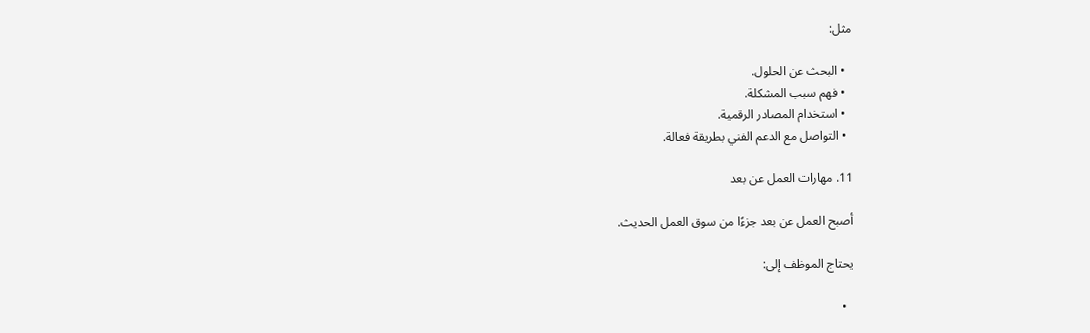مثل:

  • البحث عن الحلول.
  • فهم سبب المشكلة.
  • استخدام المصادر الرقمية.
  • التواصل مع الدعم الفني بطريقة فعالة.

11. مهارات العمل عن بعد

أصبح العمل عن بعد جزءًا من سوق العمل الحديث.

يحتاج الموظف إلى:

  •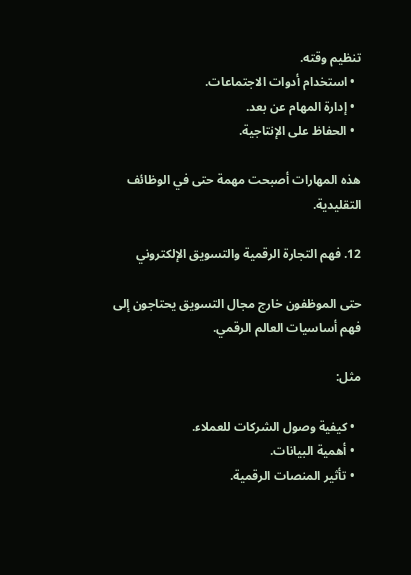تنظيم وقته.
  • استخدام أدوات الاجتماعات.
  • إدارة المهام عن بعد.
  • الحفاظ على الإنتاجية.

هذه المهارات أصبحت مهمة حتى في الوظائف التقليدية.

12. فهم التجارة الرقمية والتسويق الإلكتروني

حتى الموظفون خارج مجال التسويق يحتاجون إلى فهم أساسيات العالم الرقمي.

مثل:

  • كيفية وصول الشركات للعملاء.
  • أهمية البيانات.
  • تأثير المنصات الرقمية.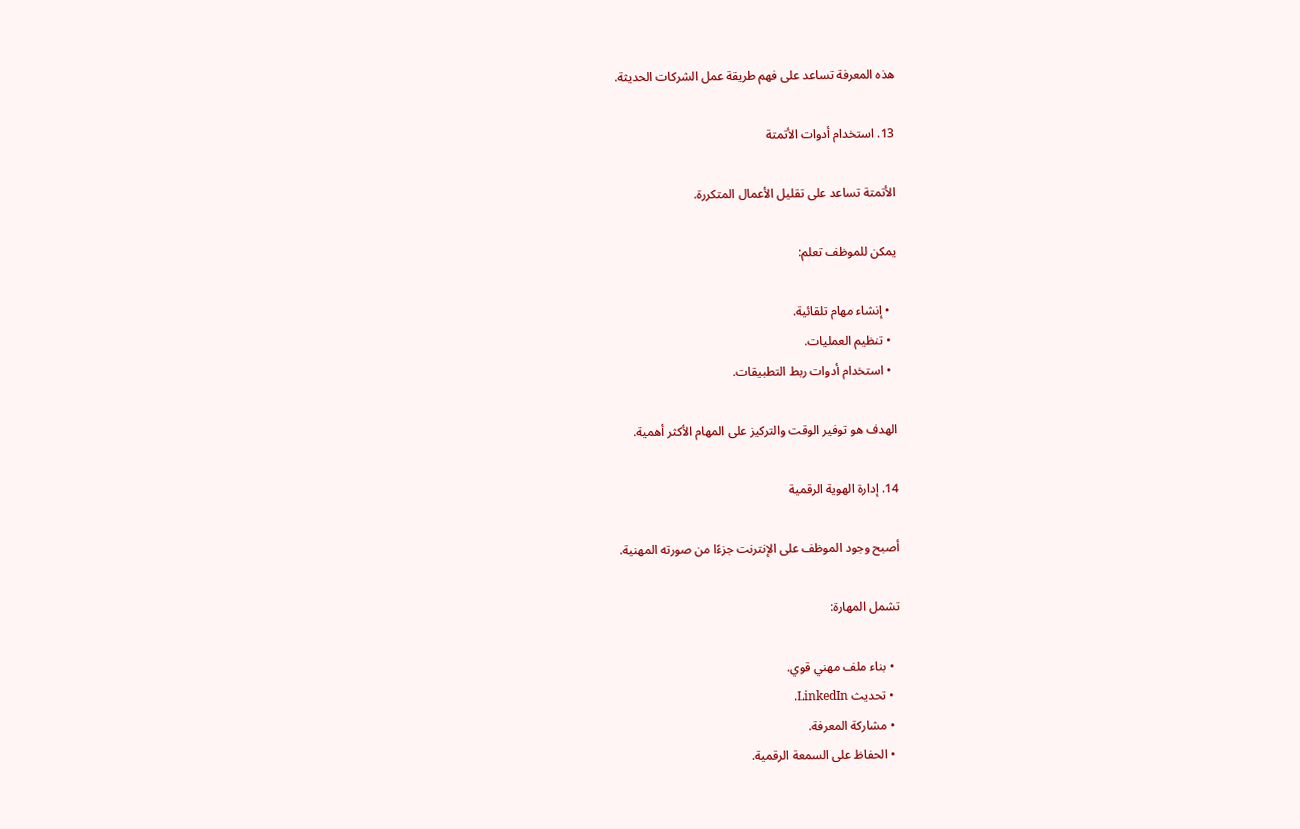هذه المعرفة تساعد على فهم طريقة عمل الشركات الحديثة.

13. استخدام أدوات الأتمتة

الأتمتة تساعد على تقليل الأعمال المتكررة.

يمكن للموظف تعلم:

  • إنشاء مهام تلقائية.
  • تنظيم العمليات.
  • استخدام أدوات ربط التطبيقات.

الهدف هو توفير الوقت والتركيز على المهام الأكثر أهمية.

14. إدارة الهوية الرقمية

أصبح وجود الموظف على الإنترنت جزءًا من صورته المهنية.

تشمل المهارة:

  • بناء ملف مهني قوي.
  • تحديث LinkedIn.
  • مشاركة المعرفة.
  • الحفاظ على السمعة الرقمية.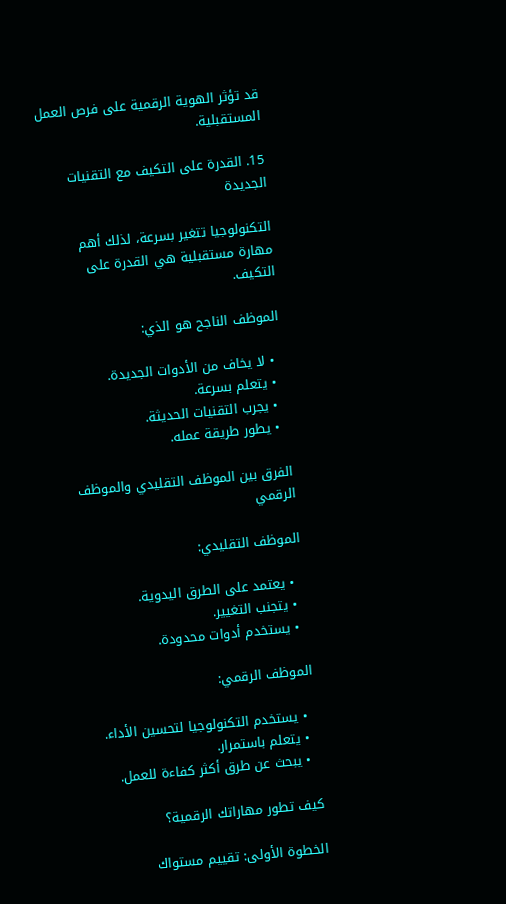قد تؤثر الهوية الرقمية على فرص العمل المستقبلية.

15. القدرة على التكيف مع التقنيات الجديدة

التكنولوجيا تتغير بسرعة، لذلك أهم مهارة مستقبلية هي القدرة على التكيف.

الموظف الناجح هو الذي:

  • لا يخاف من الأدوات الجديدة.
  • يتعلم بسرعة.
  • يجرب التقنيات الحديثة.
  • يطور طريقة عمله.

الفرق بين الموظف التقليدي والموظف الرقمي

الموظف التقليدي:

  • يعتمد على الطرق اليدوية.
  • يتجنب التغيير.
  • يستخدم أدوات محدودة.

الموظف الرقمي:

  • يستخدم التكنولوجيا لتحسين الأداء.
  • يتعلم باستمرار.
  • يبحث عن طرق أكثر كفاءة للعمل.

كيف تطور مهاراتك الرقمية؟

الخطوة الأولى: تقييم مستواك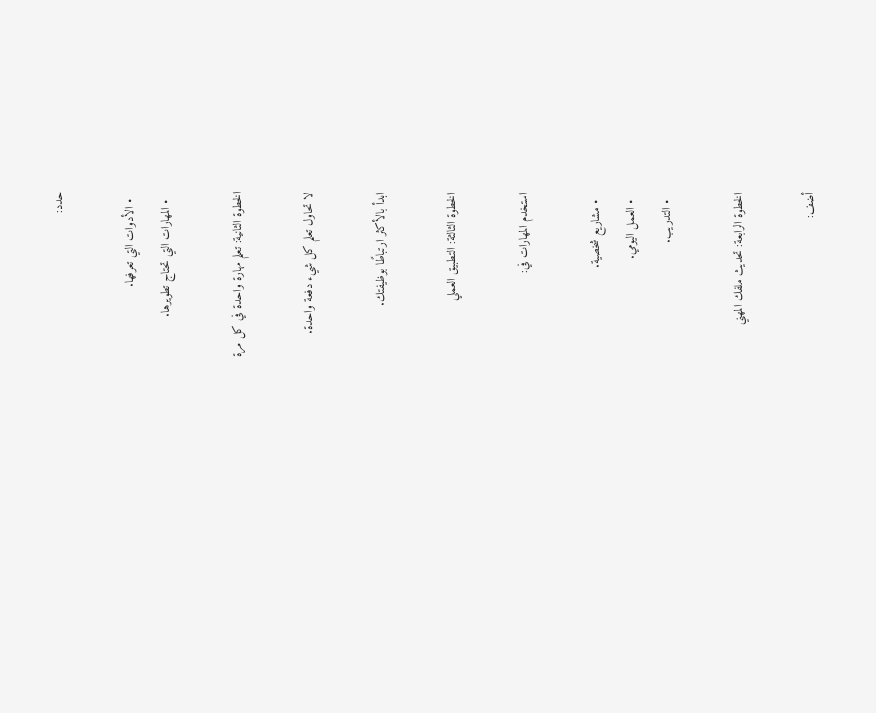حدد:

  • الأدوات التي تعرفها.
  • المهارات التي تحتاج تطويرها.

الخطوة الثانية: تعلم مهارة واحدة في كل مرة

لا تحاول تعلم كل شيء دفعة واحدة.

ابدأ بالأكثر ارتباطًا بوظيفتك.

الخطوة الثالثة: التطبيق العملي

استخدم المهارات في:

  • مشاريع شخصية.
  • العمل اليومي.
  • التدريب.

الخطوة الرابعة: تحديث ملفك المهني

أضف: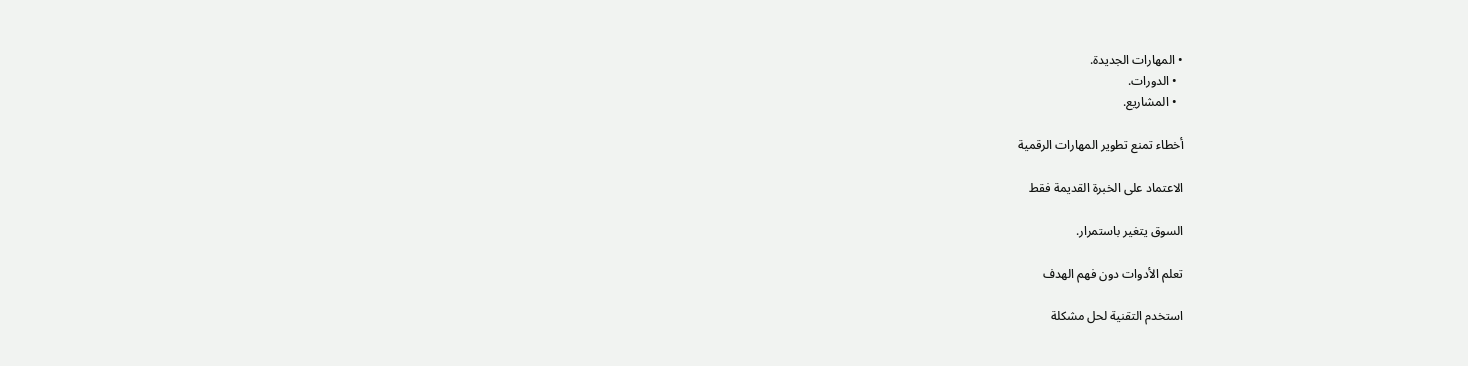• المهارات الجديدة.
  • الدورات.
  • المشاريع.

أخطاء تمنع تطوير المهارات الرقمية

الاعتماد على الخبرة القديمة فقط

السوق يتغير باستمرار.

تعلم الأدوات دون فهم الهدف

استخدم التقنية لحل مشكلة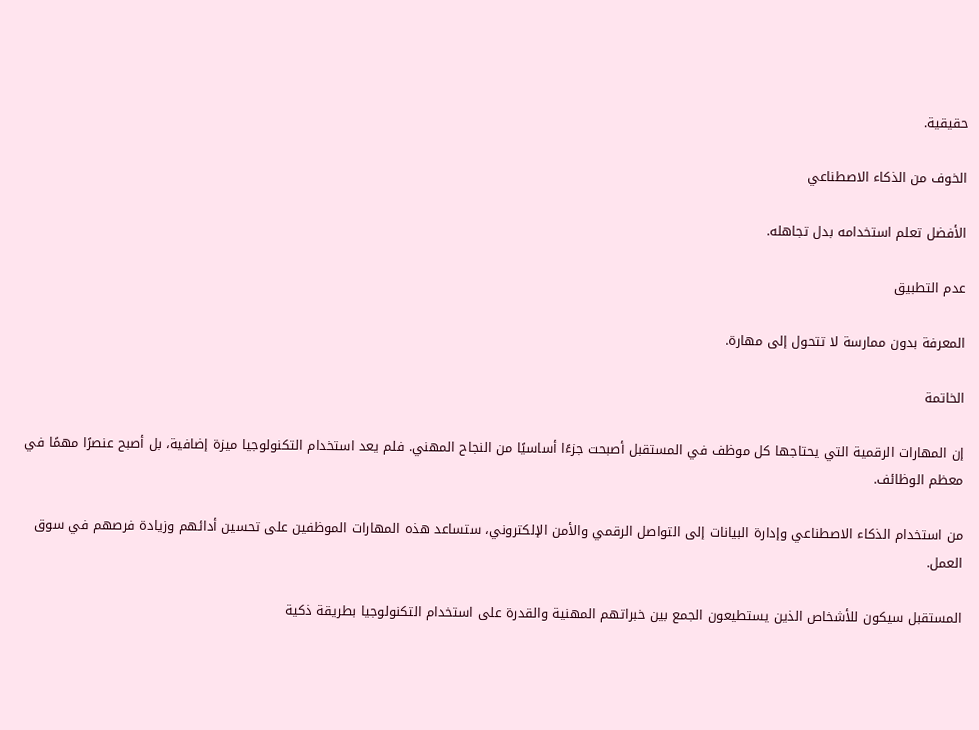حقيقية.

الخوف من الذكاء الاصطناعي

الأفضل تعلم استخدامه بدل تجاهله.

عدم التطبيق

المعرفة بدون ممارسة لا تتحول إلى مهارة.

الخاتمة

إن المهارات الرقمية التي يحتاجها كل موظف في المستقبل أصبحت جزءًا أساسيًا من النجاح المهني. فلم يعد استخدام التكنولوجيا ميزة إضافية، بل أصبح عنصرًا مهمًا في معظم الوظائف.

من استخدام الذكاء الاصطناعي وإدارة البيانات إلى التواصل الرقمي والأمن الإلكتروني، ستساعد هذه المهارات الموظفين على تحسين أدائهم وزيادة فرصهم في سوق العمل.

المستقبل سيكون للأشخاص الذين يستطيعون الجمع بين خبراتهم المهنية والقدرة على استخدام التكنولوجيا بطريقة ذكية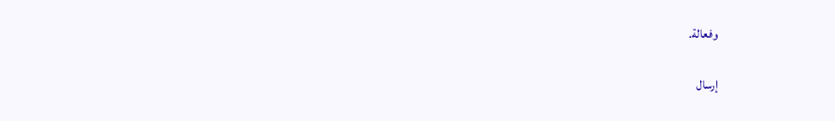وفعالة.

إرسال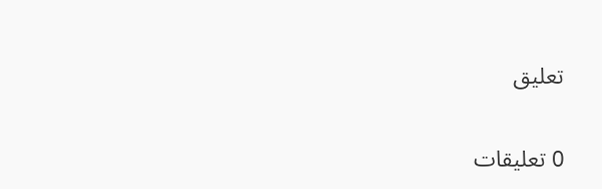تعليق

0 تعليقات